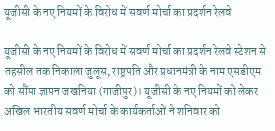यूजीसी के नए नियमों के विरोध में सवर्ण मोर्चा का प्रदर्शन रेलवे

यूजीसी के नए नियमों के विरोध में सवर्ण मोर्चा का प्रदर्शन रेलवे स्टेशन से तहसील तक निकाला जुलूस, राष्ट्रपति और प्रधानमंत्री के नाम एसडीएम को सौंपा ज्ञापन जखनिया (गाजीपुर)। यूजीसी के नए नियमों को लेकर अखिल भारतीय सवर्ण मोर्चा के कार्यकर्ताओं ने शनिवार को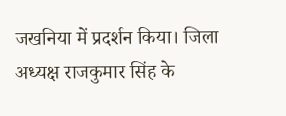जखनिया में प्रदर्शन किया। जिला अध्यक्ष राजकुमार सिंह के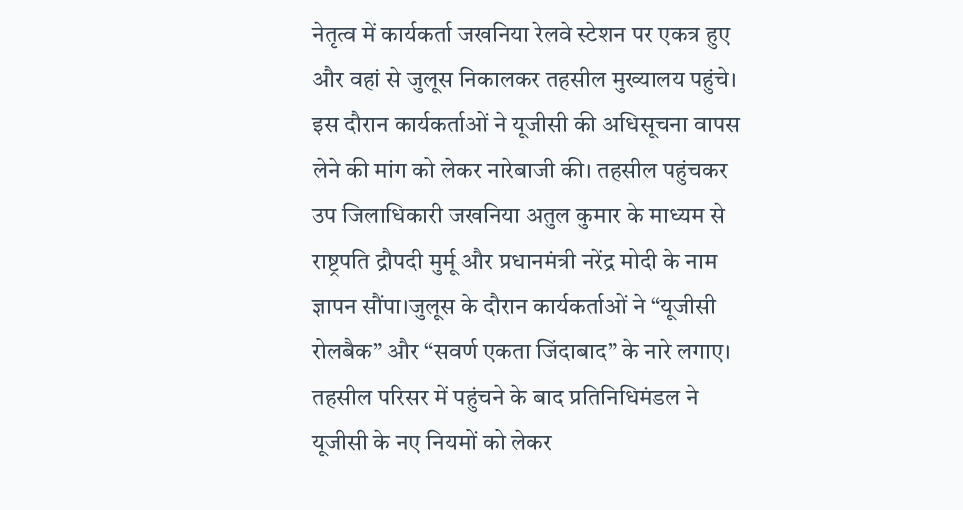नेतृत्व में कार्यकर्ता जखनिया रेलवे स्टेशन पर एकत्र हुए और वहां से जुलूस निकालकर तहसील मुख्यालय पहुंचे। इस दौरान कार्यकर्ताओं ने यूजीसी की अधिसूचना वापस लेने की मांग को लेकर नारेबाजी की। तहसील पहुंचकर उप जिलाधिकारी जखनिया अतुल कुमार के माध्यम से राष्ट्रपति द्रौपदी मुर्मू और प्रधानमंत्री नरेंद्र मोदी के नाम ज्ञापन सौंपा।जुलूस के दौरान कार्यकर्ताओं ने “यूजीसी रोलबैक” और “सवर्ण एकता जिंदाबाद” के नारे लगाए। तहसील परिसर में पहुंचने के बाद प्रतिनिधिमंडल ने यूजीसी के नए नियमों को लेकर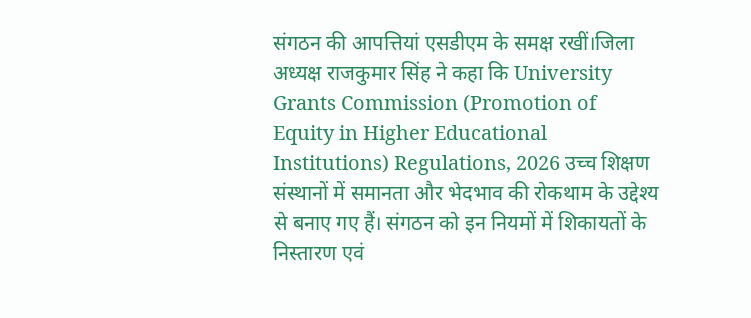संगठन की आपत्तियां एसडीएम के समक्ष रखीं।जिला अध्यक्ष राजकुमार सिंह ने कहा कि University Grants Commission (Promotion of Equity in Higher Educational Institutions) Regulations, 2026 उच्च शिक्षण संस्थानों में समानता और भेदभाव की रोकथाम के उद्देश्य से बनाए गए हैं। संगठन को इन नियमों में शिकायतों के निस्तारण एवं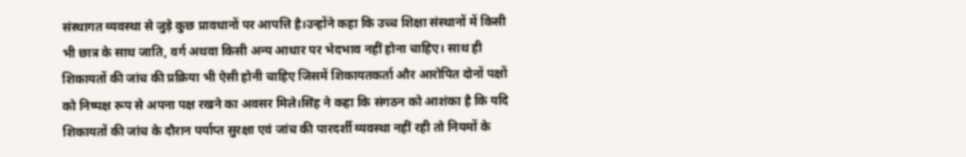संस्थागत व्यवस्था से जुड़े कुछ प्रावधानों पर आपत्ति है।उन्होंने कहा कि उच्च शिक्षा संस्थानों में किसी भी छात्र के साथ जाति, वर्ग अथवा किसी अन्य आधार पर भेदभाव नहीं होना चाहिए। साथ ही शिकायतों की जांच की प्रक्रिया भी ऐसी होनी चाहिए जिसमें शिकायतकर्ता और आरोपित दोनों पक्षों को निष्पक्ष रूप से अपना पक्ष रखने का अवसर मिले।सिंह ने कहा कि संगठन को आशंका है कि यदि शिकायतों की जांच के दौरान पर्याप्त सुरक्षा एवं जांच की पारदर्शी व्यवस्था नहीं रही तो नियमों के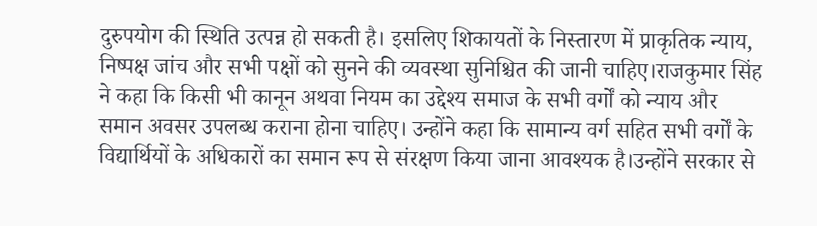दुरुपयोग की स्थिति उत्पन्न हो सकती है। इसलिए शिकायतों के निस्तारण में प्राकृतिक न्याय, निष्पक्ष जांच और सभी पक्षों को सुनने की व्यवस्था सुनिश्चित की जानी चाहिए।राजकुमार सिंह ने कहा कि किसी भी कानून अथवा नियम का उद्देश्य समाज के सभी वर्गों को न्याय और समान अवसर उपलब्ध कराना होना चाहिए। उन्होंने कहा कि सामान्य वर्ग सहित सभी वर्गों के विद्यार्थियों के अधिकारों का समान रूप से संरक्षण किया जाना आवश्यक है।उन्होंने सरकार से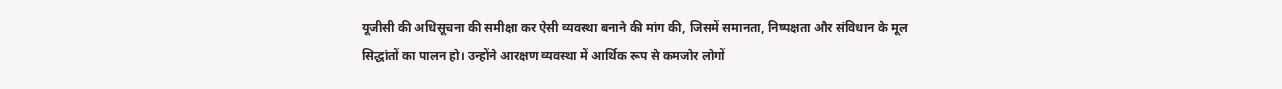यूजीसी की अधिसूचना की समीक्षा कर ऐसी व्यवस्था बनाने की मांग की, जिसमें समानता, निष्पक्षता और संविधान के मूल सिद्धांतों का पालन हो। उन्होंने आरक्षण व्यवस्था में आर्थिक रूप से कमजोर लोगों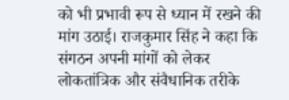को भी प्रभावी रूप से ध्यान में रखने की मांग उठाई। राजकुमार सिंह ने कहा कि संगठन अपनी मांगों को लेकर लोकतांत्रिक और संवैधानिक तरीके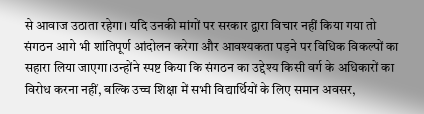से आवाज उठाता रहेगा। यदि उनकी मांगों पर सरकार द्वारा विचार नहीं किया गया तो संगठन आगे भी शांतिपूर्ण आंदोलन करेगा और आवश्यकता पड़ने पर विधिक विकल्पों का सहारा लिया जाएगा।उन्होंने स्पष्ट किया कि संगठन का उद्देश्य किसी वर्ग के अधिकारों का विरोध करना नहीं, बल्कि उच्च शिक्षा में सभी विद्यार्थियों के लिए समान अवसर,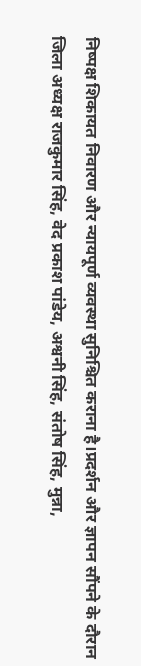निष्पक्ष शिकायत निवारण और न्यायपूर्ण व्यवस्था सुनिश्चित कराना है।प्रदर्शन और ज्ञापन सौंपने के दौरान जिला अध्यक्ष राजकुमार सिंह, वेद प्रकाश पांडेय, अश्वनी सिंह, संतोष सिंह, मुन्ना,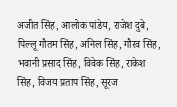अजीत सिंह, आलोक पांडेय, राजेश दुबे, पिल्लू गौतम सिंह, अनिल सिंह, गौरव सिंह, भवानी प्रसाद सिंह, विवेक सिंह, राकेश सिंह, विजय प्रताप सिंह, सूरज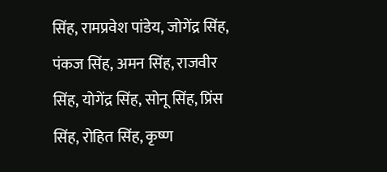सिंह, रामप्रवेश पांडेय, जोगेंद्र सिंह, पंकज सिंह, अमन सिंह, राजवीर सिंह, योगेंद्र सिंह, सोनू सिंह, प्रिंस सिंह, रोहित सिंह, कृष्ण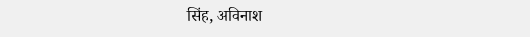सिंह, अविनाश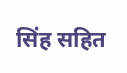सिंह सहित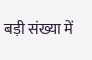बड़ी संख्या में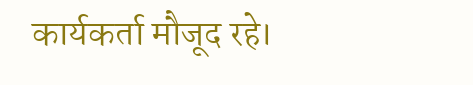कार्यकर्ता मौजूद रहे।